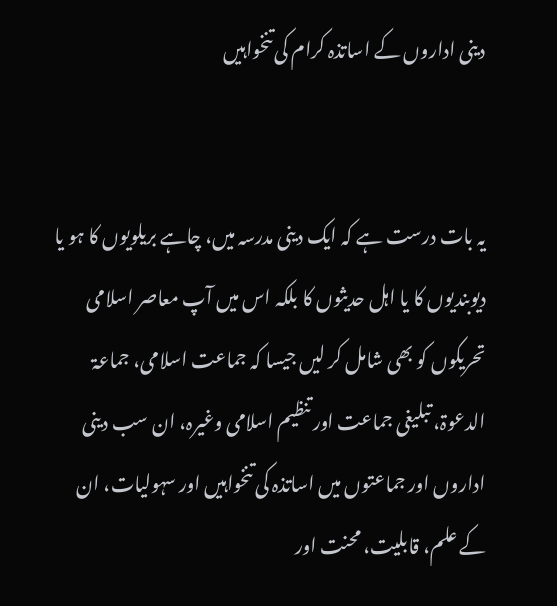دینی اداروں کے اساتذہ کرام کی تنخواہیں


یہ بات درست ہے کہ ایک دینی مدرسہ میں، چاہے بریلویوں کا ہو یا دیوبندیوں کا یا اہل حدیثوں کا بلکہ اس میں آپ معاصر اسلامی تحریکوں کو بھی شامل کر لیں جیسا کہ جماعت اسلامی، جماعۃ الدعوۃ، تبلیغی جماعت اور تنظیم اسلامی وغیرہ، ان سب دینی اداروں اور جماعتوں میں اساتذہ کی تنخواہیں اور سہولیات، ان کے علم، قابلیت، محنت اور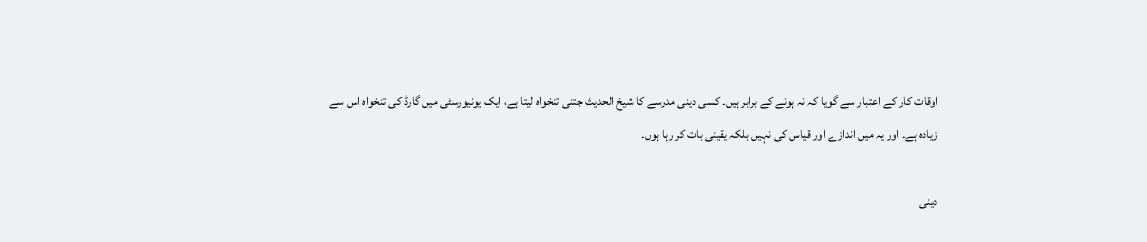اوقات کار کے اعتبار سے گویا کہ نہ ہونے کے برابر ہیں۔ کسی دینی مدرسے کا شیخ الحدیث جتنی تنخواہ لیتا ہے، ایک یونیورسٹی میں گارڈ کی تنخواہ اس سے زیادہ ہے۔ اور یہ میں اندازے اور قیاس کی نہیں بلکہ یقینی بات کر رہا ہوں۔

دینی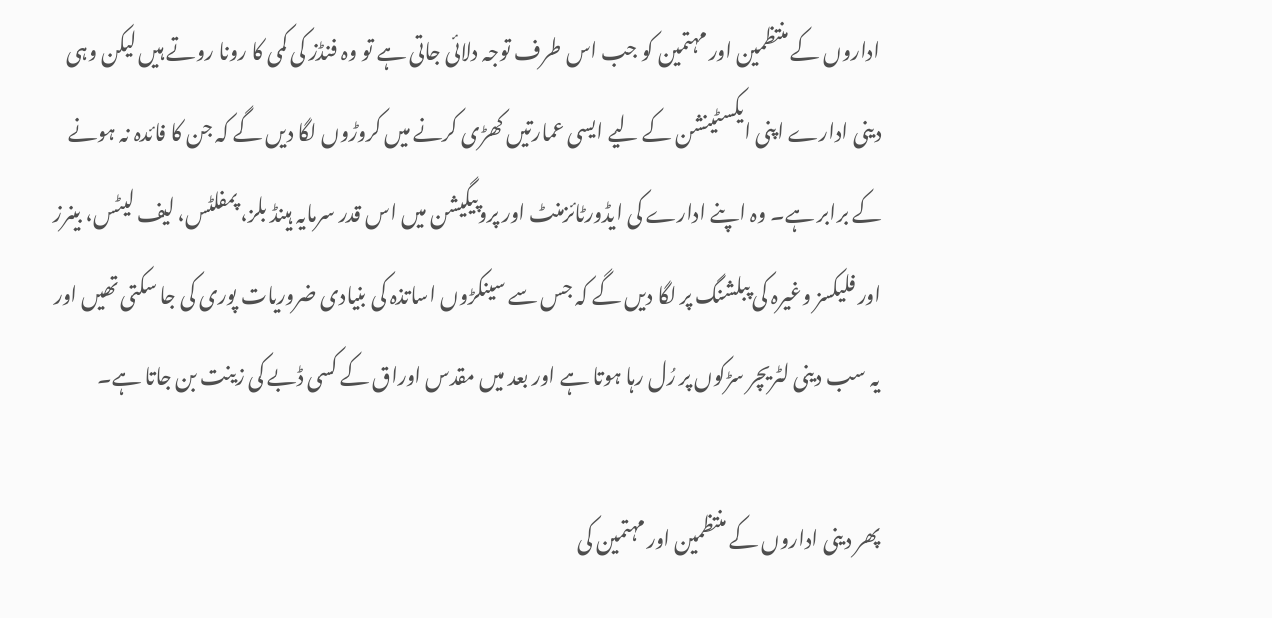اداروں کے منتظمین اور مہتمین کو جب اس طرف توجہ دلائی جاتی ہے تو وہ فنڈز کی کمی کا رونا روتے ہیں لیکن وہی دینی ادارے اپنی ایکسٹینشن کے لیے ایسی عمارتیں کھڑی کرنے میں کروڑوں لگا دیں گے کہ جن کا فائدہ نہ ہونے کے برابر ہے۔ وہ اپنے ادارے کی ایڈورٹائزمنٹ اور پروپیگیشن میں اس قدر سرمایہ ہینڈ بلز، پمفلٹس، لیف لیٹس، بینرز اور فلیکسز وغیرہ کی پبلشنگ پر لگا دیں گے کہ جس سے سینکڑوں اساتذہ کی بنیادی ضروریات پوری کی جا سکتی تھیں اور یہ سب دینی لٹریچر سڑکوں پر رُل رہا ہوتا ہے اور بعد میں مقدس اوراق کے کسی ڈبے کی زینت بن جاتا ہے۔

پھر دینی اداروں کے منتظمین اور مہتمین کی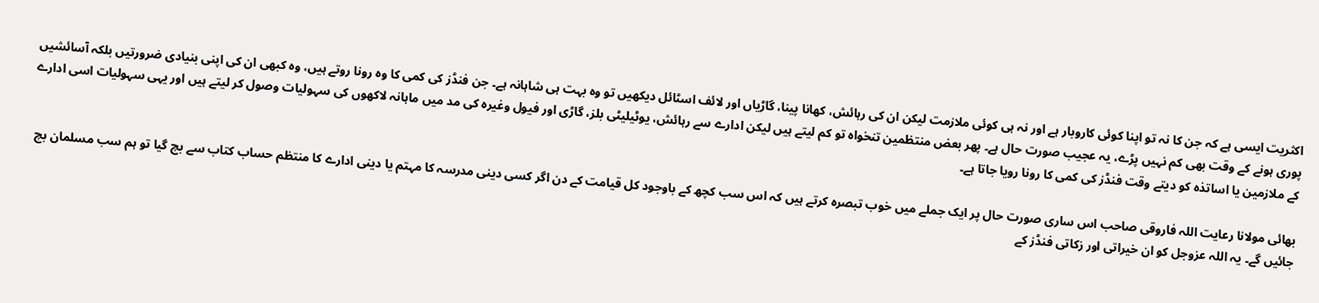اکثریت ایسی ہے کہ جن کا نہ تو اپنا کوئی کاروبار ہے اور نہ ہی کوئی ملازمت لیکن ان کی رہائش، کھانا پینا، گاڑیاں اور لائف اسٹائل دیکھیں تو وہ بہت ہی شاہانہ ہے۔ جن فنڈز کی کمی کا وہ رونا روتے ہیں، وہ کبھی ان کی اپنی بنیادی ضرورتیں بلکہ آسائشیں پوری ہونے کے وقت بھی کم نہیں پڑے، یہ عجیب صورت حال ہے۔ پھر بعض منتظمین تنخواہ تو کم لیتے ہیں لیکن ادارے سے رہائش، یوٹیلیٹی بلز، گاڑی اور فیول وغیرہ کی مد میں ماہانہ لاکھوں کی سہولیات وصول کر لیتے ہیں اور یہی سہولیات اسی ادارے کے ملازمین یا اساتذہ کو دیتے وقت فنڈز کی کمی کا رونا رویا جاتا ہے۔

بھائی مولانا رعایت اللہ فاروقی صاحب اس ساری صورت حال پر ایک جملے میں خوب تبصرہ کرتے ہیں کہ اس سب کچھ کے باوجود کل قیامت کے دن اگر کسی دینی مدرسہ کا مہتم یا دینی ادارے کا منتظم حساب کتاب سے بچ گیا تو ہم سب مسلمان بچ جائیں گے۔ یہ اللہ عزوجل کو ان خیراتی اور زکاتی فنڈز کے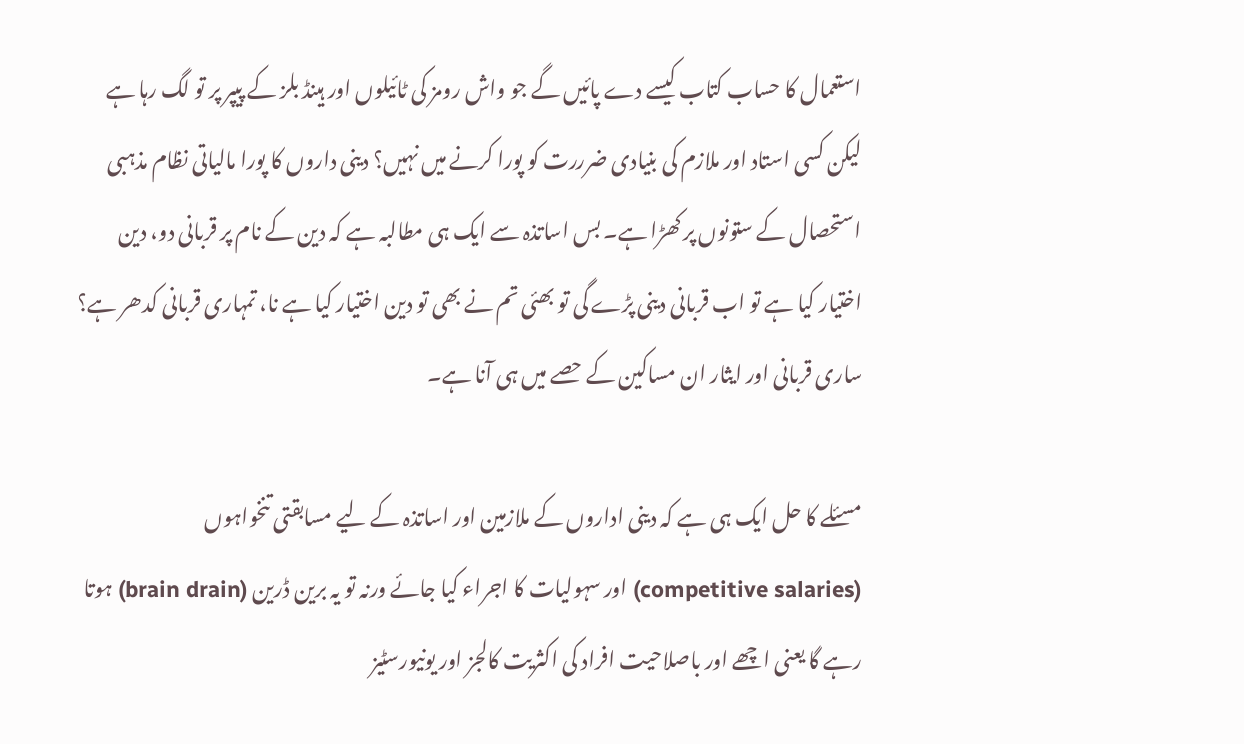استعمال کا حساب کتاب کیسے دے پائیں گے جو واش رومز کی ٹائیلوں اور ہینڈ بلز کے پیپر پر تو لگ رہا ہے لیکن کسی استاد اور ملازم کی بنیادی ضرررت کو پورا کرنے میں نہیں؟ دینی داروں کا پورا مالیاتی نظام مذہبی استحصال کے ستونوں پر کھڑا ہے۔ بس اساتذہ سے ایک ہی مطالبہ ہے کہ دین کے نام پر قربانی دو، دین اختیار کیا ہے تو اب قربانی دینی پڑے گی تو بھئی تم نے بھی تو دین اختیار کیا ہے نا، تمہاری قربانی کدھر ہے؟ ساری قربانی اور ایثار ان مساکین کے حصے میں ہی آنا ہے۔

مسئلے کا حل ایک ہی ہے کہ دینی اداروں کے ملازمین اور اساتذہ کے لیے مسابقتی تنخواہوں (competitive salaries) اور سہولیات کا اجراء کیا جائے ورنہ تو یہ برین ڈرین (brain drain) ہوتا رہے گا یعنی اچھے اور باصلاحیت افراد کی اکثریت کالجز اور یونیورسٹیز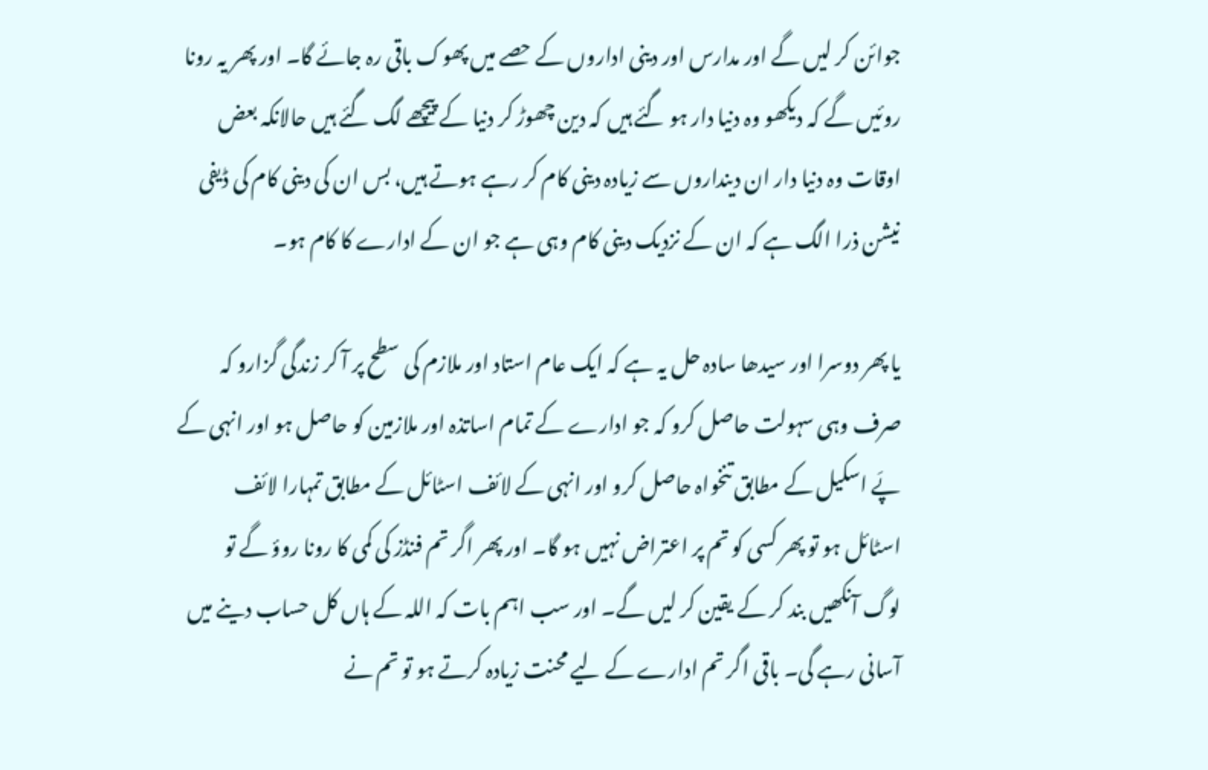جوائن کر لیں گے اور مدارس اور دینی اداروں کے حصے میں پھوک باقی رہ جائے گا۔ اور پھر یہ رونا روئیں گے کہ دیکھو وہ دنیا دار ہو گئے ہیں کہ دین چھوڑ کر دنیا کے پیچھے لگ گئے ہیں حالانکہ بعض اوقات وہ دنیا دار ان دینداروں سے زیادہ دینی کام کر رہے ہوتے ہیں، بس ان کی دینی کام کی ڈیفی نیشن ذرا الگ ہے کہ ان کے نزدیک دینی کام وہی ہے جو ان کے ادارے کا کام ہو۔

یا پھر دوسرا اور سیدھا سادہ حل یہ ہے کہ ایک عام استاد اور ملازم کی سطح پر آ کر زندگی گزارو کہ صرف وہی سہولت حاصل کرو کہ جو ادارے کے تمام اساتذہ اور ملازمین کو حاصل ہو اور انہی کے پَے اسکیل کے مطابق تنخواہ حاصل کرو اور انہی کے لائف اسٹائل کے مطابق تمہارا لائف اسٹائل ہو تو پھر کسی کو تم پر اعتراض نہیں ہو گا۔ اور پھر اگر تم فنڈز کی کمی کا رونا روؤ گے تو لوگ آنکھیں بند کر کے یقین کر لیں گے۔ اور سب اہم بات کہ اللہ کے ہاں کل حساب دینے میں آسانی رہے گی۔ باقی اگر تم ادارے کے لیے محنت زیادہ کرتے ہو تو تم نے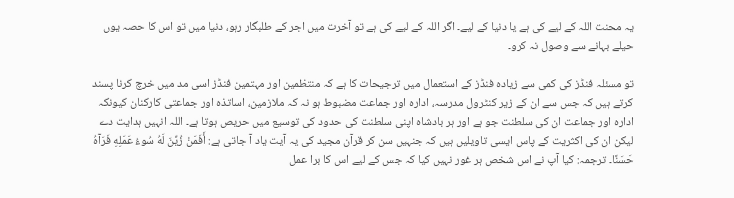یہ محنت اللہ کے لیے کی ہے یا دنیا کے لیے۔ اگر اللہ کے لیے کی ہے تو آخرت میں اجر کے طلبگار رہو، دنیا میں تو اس کا حصہ یوں حیلے بہانے سے وصول نہ کرو۔

تو مسئلہ فنڈز کی کمی سے زیادہ فنڈز کے استعمال میں ترجیحات کا ہے کہ منتظمین اور مہتمین فنڈز اسی مد میں خرچ کرنا پسند کرتے ہیں کہ جس سے ان کے زیر کنٹرول مدرسہ، ادارہ اور جماعت مضبوط ہو نہ کہ ملازمین، اساتذہ اور جماعتی کارکنان کیونکہ ادارہ اور جماعت ان کی سلطنت جو ہے اور ہر بادشاہ اپنی سلطنت کی حدود کی توسیع میں حریص ہوتا ہے۔ اللہ انہیں ہدایت دے لیکن ان کی اکثریت کے پاس ایسی تاویلیں ہیں کہ جنہیں سن کر قرآن مجید کی یہ آیت یاد آ جاتی ہے: أَفَمَنْ زُيِّنَ لَهُ سُوءُ عَمَلِهِ فَرَآهُ حَسَنًا۔ ترجمہ: کیا آپ نے اس شخص ہر غور نہیں کیا کہ جس کے لیے اس کا برا عمل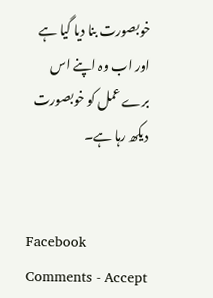خوبصورت بنا دیا گیا ہے اور اب وہ اپنے اس برے عمل کو خوبصورت دیکھ رہا ہے۔


Facebook Comments - Accept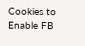Cookies to Enable FB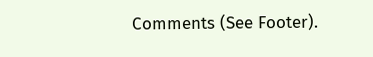Comments (See Footer).